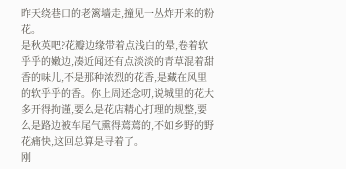昨天绕巷口的老篱墙走,撞见一丛炸开来的粉花。
是秋英吧?花瓣边缘带着点浅白的晕,卷着软乎乎的嫩边,凑近闻还有点淡淡的青草混着甜香的味儿,不是那种浓烈的花香,是藏在风里的软乎乎的香。你上周还念叨,说城里的花大多开得拘谨,要么是花店精心打理的规整,要么是路边被车尾气熏得蔫蔫的,不如乡野的野花痛快,这回总算是寻着了。
刚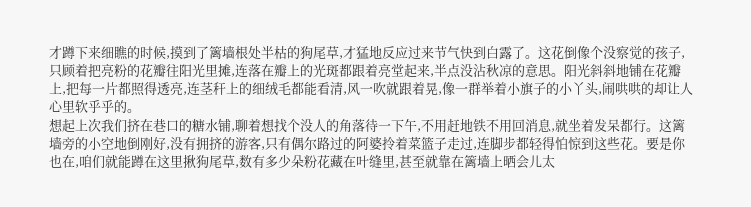才蹲下来细瞧的时候,摸到了篱墙根处半枯的狗尾草,才猛地反应过来节气快到白露了。这花倒像个没察觉的孩子,只顾着把亮粉的花瓣往阳光里摊,连落在瓣上的光斑都跟着亮堂起来,半点没沾秋凉的意思。阳光斜斜地铺在花瓣上,把每一片都照得透亮,连茎秆上的细绒毛都能看清,风一吹就跟着晃,像一群举着小旗子的小丫头,闹哄哄的却让人心里软乎乎的。
想起上次我们挤在巷口的糖水铺,聊着想找个没人的角落待一下午,不用赶地铁不用回消息,就坐着发呆都行。这篱墙旁的小空地倒刚好,没有拥挤的游客,只有偶尔路过的阿婆拎着菜篮子走过,连脚步都轻得怕惊到这些花。要是你也在,咱们就能蹲在这里揪狗尾草,数有多少朵粉花藏在叶缝里,甚至就靠在篱墙上晒会儿太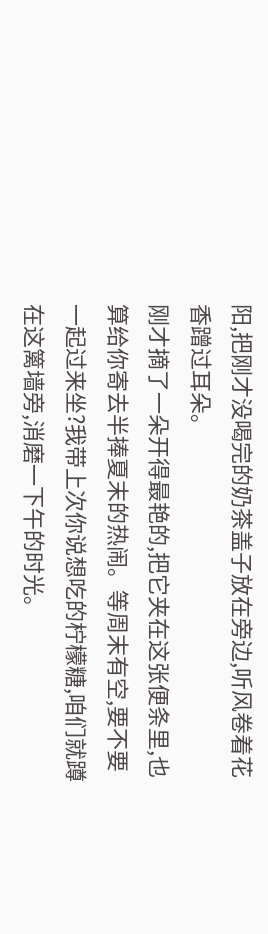阳,把刚才没喝完的奶茶盖子放在旁边,听风卷着花香蹭过耳朵。
刚才摘了一朵开得最艳的,把它夹在这张便条里,也算给你寄去半捧夏末的热闹。等周末有空,要不要一起过来坐?我带上次你说想吃的柠檬糖,咱们就蹲在这篱墙旁,消磨一下午的时光。